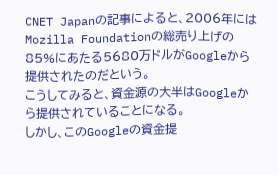CNET Japanの記事によると、2006年にはMozilla Foundationの総売り上げの85%にあたる5680万ドルがGoogleから提供されたのだという。
こうしてみると、資金源の大半はGoogleから提供されていることになる。
しかし、このGoogleの資金提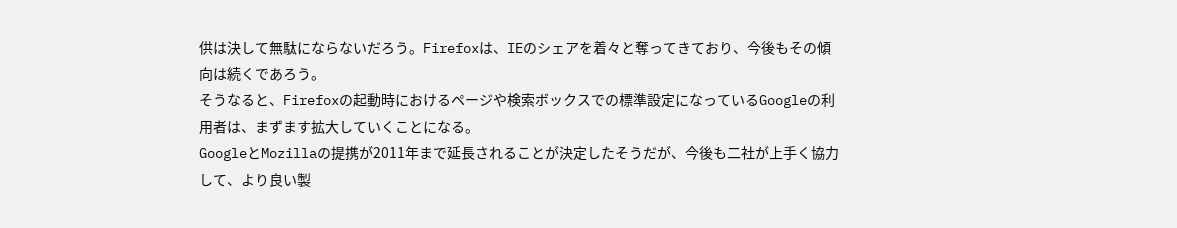供は決して無駄にならないだろう。Firefoxは、IEのシェアを着々と奪ってきており、今後もその傾向は続くであろう。
そうなると、Firefoxの起動時におけるページや検索ボックスでの標準設定になっているGoogleの利用者は、まずます拡大していくことになる。
GoogleとMozillaの提携が2011年まで延長されることが決定したそうだが、今後も二社が上手く協力して、より良い製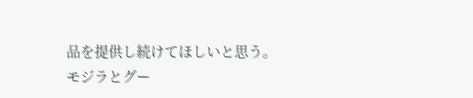品を提供し続けてほしいと思う。
モジラとグー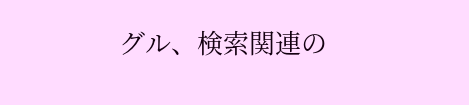グル、検索関連の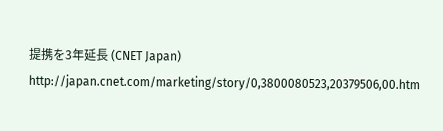提携を3年延長 (CNET Japan)
http://japan.cnet.com/marketing/story/0,3800080523,20379506,00.htm